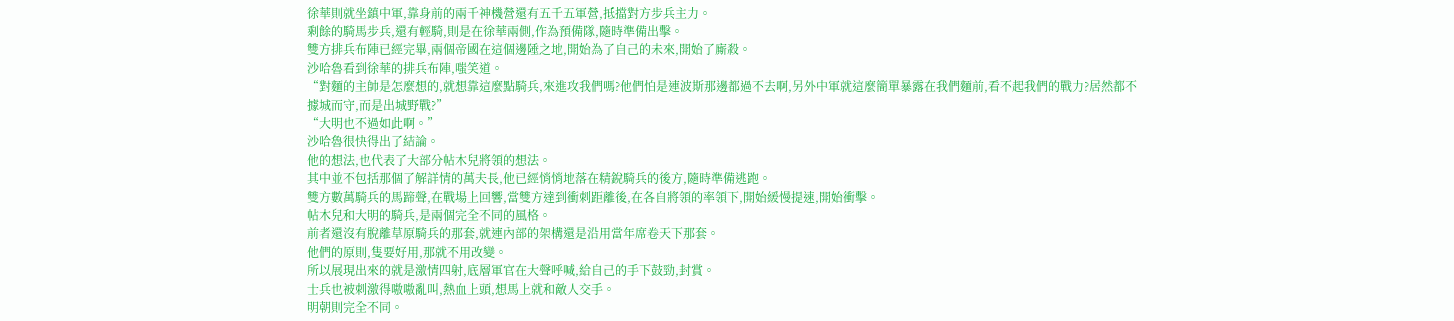徐華則就坐鎮中軍,靠身前的兩千神機營還有五千五軍營,抵擋對方步兵主力。
剩餘的騎馬步兵,還有輕騎,則是在徐華兩側,作為預備隊,隨時準備出擊。
雙方排兵布陣已經完畢,兩個帝國在這個邊陲之地,開始為了自己的未來,開始了廝殺。
沙哈魯看到徐華的排兵布陣,嗤笑道。
“對麵的主帥是怎麼想的,就想靠這麼點騎兵,來進攻我們嗎?他們怕是連波斯那邊都過不去啊,另外中軍就這麼簡單暴露在我們麵前,看不起我們的戰力?居然都不據城而守,而是出城野戰?”
“大明也不過如此啊。”
沙哈魯很快得出了結論。
他的想法,也代表了大部分帖木兒將領的想法。
其中並不包括那個了解詳情的萬夫長,他已經悄悄地落在精銳騎兵的後方,隨時準備逃跑。
雙方數萬騎兵的馬蹄聲,在戰場上回響,當雙方達到衝刺距離後,在各自將領的率領下,開始緩慢提速,開始衝擊。
帖木兒和大明的騎兵,是兩個完全不同的風格。
前者還沒有脫離草原騎兵的那套,就連內部的架構還是沿用當年席卷天下那套。
他們的原則,隻要好用,那就不用改變。
所以展現出來的就是激情四射,底層軍官在大聲呼喊,給自己的手下鼓勁,封賞。
士兵也被刺激得嗷嗷亂叫,熱血上頭,想馬上就和敵人交手。
明朝則完全不同。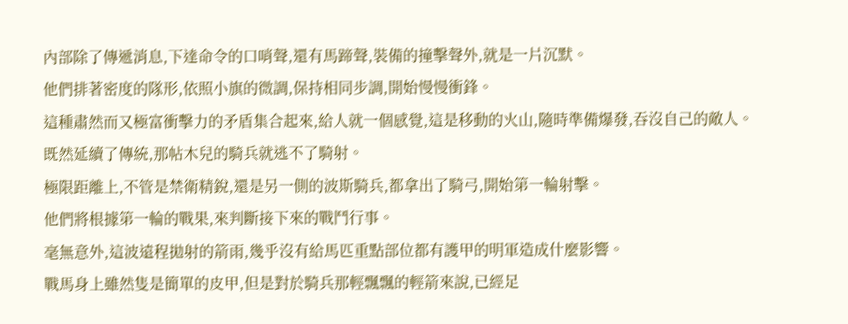內部除了傳遞消息,下達命令的口哨聲,還有馬蹄聲,裝備的撞擊聲外,就是一片沉默。
他們排著密度的隊形,依照小旗的微調,保持相同步調,開始慢慢衝鋒。
這種肅然而又極富衝擊力的矛盾集合起來,給人就一個感覺,這是移動的火山,隨時準備爆發,吞沒自己的敵人。
既然延續了傳統,那帖木兒的騎兵就逃不了騎射。
極限距離上,不管是禁衛精銳,還是另一側的波斯騎兵,都拿出了騎弓,開始第一輪射擊。
他們將根據第一輪的戰果,來判斷接下來的戰鬥行事。
毫無意外,這波遠程拋射的箭雨,幾乎沒有給馬匹重點部位都有護甲的明軍造成什麼影響。
戰馬身上雖然隻是簡單的皮甲,但是對於騎兵那輕飄飄的輕箭來說,已經足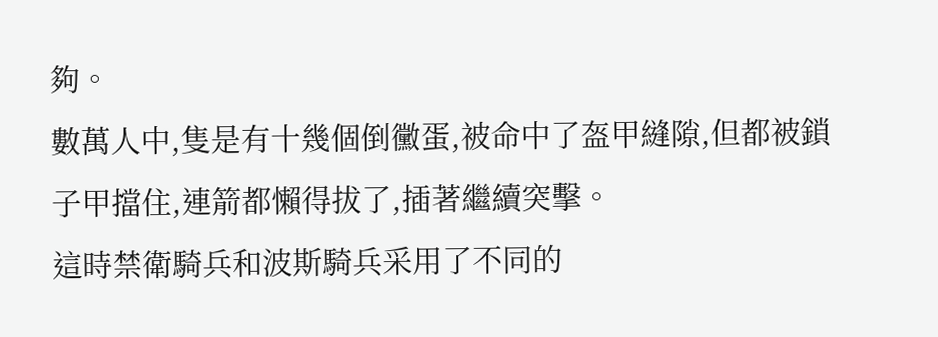夠。
數萬人中,隻是有十幾個倒黴蛋,被命中了盔甲縫隙,但都被鎖子甲擋住,連箭都懶得拔了,插著繼續突擊。
這時禁衛騎兵和波斯騎兵采用了不同的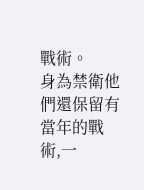戰術。
身為禁衛他們還保留有當年的戰術,一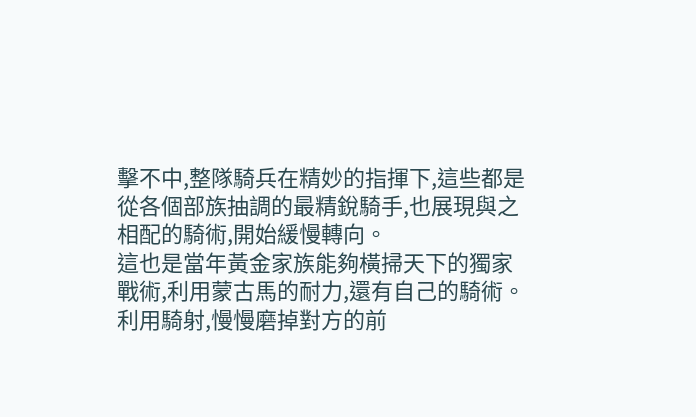擊不中,整隊騎兵在精妙的指揮下,這些都是從各個部族抽調的最精銳騎手,也展現與之相配的騎術,開始緩慢轉向。
這也是當年黃金家族能夠橫掃天下的獨家戰術,利用蒙古馬的耐力,還有自己的騎術。
利用騎射,慢慢磨掉對方的前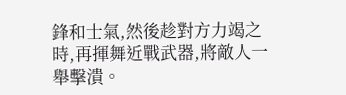鋒和士氣,然後趁對方力竭之時,再揮舞近戰武器,將敵人一舉擊潰。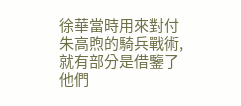徐華當時用來對付朱高煦的騎兵戰術,就有部分是借鑒了他們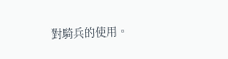對騎兵的使用。